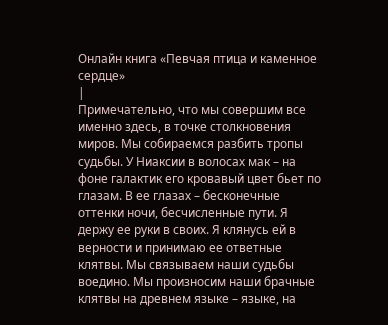Онлайн книга «Певчая птица и каменное сердце»
|
Примечательно, что мы совершим все именно здесь, в точке столкновения миров. Мы собираемся разбить тропы судьбы. У Ниаксии в волосах мак – на фоне галактик его кровавый цвет бьет по глазам. В ее глазах – бесконечные оттенки ночи, бесчисленные пути. Я держу ее руки в своих. Я клянусь ей в верности и принимаю ее ответные клятвы. Мы связываем наши судьбы воедино. Мы произносим наши брачные клятвы на древнем языке – языке, на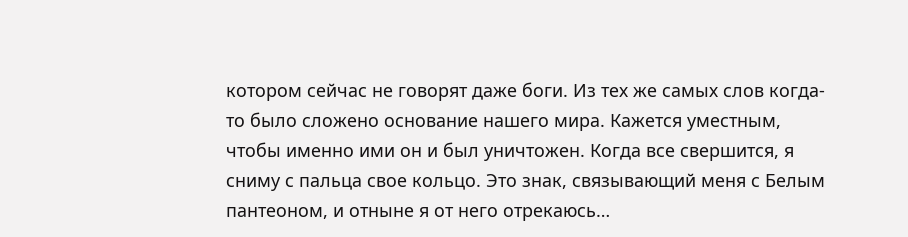котором сейчас не говорят даже боги. Из тех же самых слов когда-то было сложено основание нашего мира. Кажется уместным, чтобы именно ими он и был уничтожен. Когда все свершится, я сниму с пальца свое кольцо. Это знак, связывающий меня с Белым пантеоном, и отныне я от него отрекаюсь…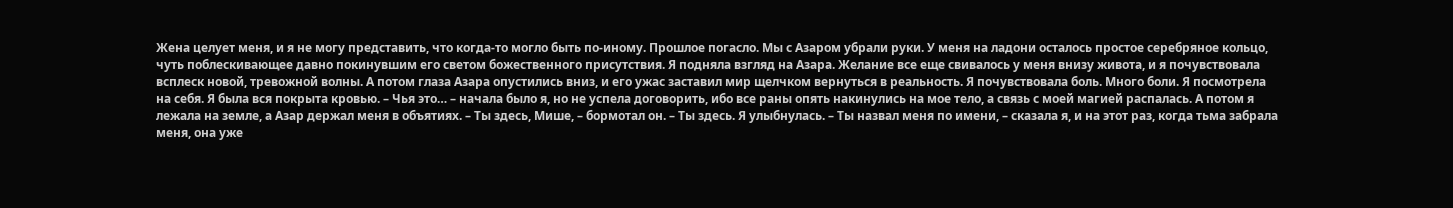Жена целует меня, и я не могу представить, что когда-то могло быть по-иному. Прошлое погасло. Мы с Азаром убрали руки. У меня на ладони осталось простое серебряное кольцо, чуть поблескивающее давно покинувшим его светом божественного присутствия. Я подняла взгляд на Азара. Желание все еще свивалось у меня внизу живота, и я почувствовала всплеск новой, тревожной волны. А потом глаза Азара опустились вниз, и его ужас заставил мир щелчком вернуться в реальность. Я почувствовала боль. Много боли. Я посмотрела на себя. Я была вся покрыта кровью. – Чья это… – начала было я, но не успела договорить, ибо все раны опять накинулись на мое тело, а связь с моей магией распалась. А потом я лежала на земле, а Азар держал меня в объятиях. – Ты здесь, Мише, – бормотал он. – Ты здесь. Я улыбнулась. – Ты назвал меня по имени, – сказала я, и на этот раз, когда тьма забрала меня, она уже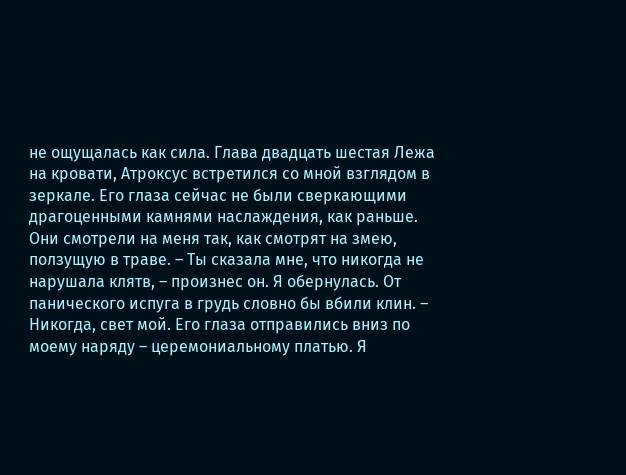не ощущалась как сила. Глава двадцать шестая Лежа на кровати, Атроксус встретился со мной взглядом в зеркале. Его глаза сейчас не были сверкающими драгоценными камнями наслаждения, как раньше. Они смотрели на меня так, как смотрят на змею, ползущую в траве. – Ты сказала мне, что никогда не нарушала клятв, – произнес он. Я обернулась. От панического испуга в грудь словно бы вбили клин. – Никогда, свет мой. Его глаза отправились вниз по моему наряду – церемониальному платью. Я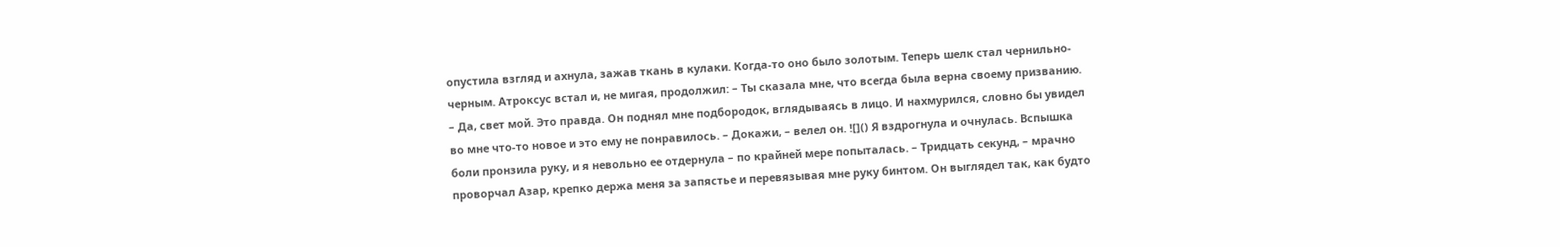опустила взгляд и ахнула, зажав ткань в кулаки. Когда-то оно было золотым. Теперь шелк стал чернильно-черным. Атроксус встал и, не мигая, продолжил: – Ты сказала мне, что всегда была верна своему призванию. – Да, свет мой. Это правда. Он поднял мне подбородок, вглядываясь в лицо. И нахмурился, словно бы увидел во мне что-то новое и это ему не понравилось. – Докажи, – велел он. ![]() Я вздрогнула и очнулась. Вспышка боли пронзила руку, и я невольно ее отдернула – по крайней мере попыталась. – Тридцать секунд, – мрачно проворчал Азар, крепко держа меня за запястье и перевязывая мне руку бинтом. Он выглядел так, как будто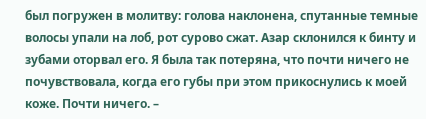был погружен в молитву: голова наклонена, спутанные темные волосы упали на лоб, рот сурово сжат. Азар склонился к бинту и зубами оторвал его. Я была так потеряна, что почти ничего не почувствовала, когда его губы при этом прикоснулись к моей коже. Почти ничего. –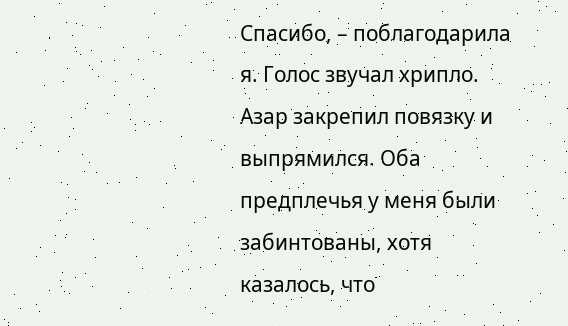Спасибо, – поблагодарила я. Голос звучал хрипло. Азар закрепил повязку и выпрямился. Оба предплечья у меня были забинтованы, хотя казалось, что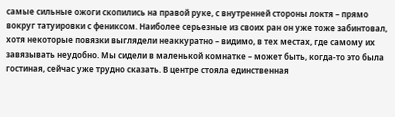самые сильные ожоги скопились на правой руке, с внутренней стороны локтя – прямо вокруг татуировки с фениксом. Наиболее серьезные из своих ран он уже тоже забинтовал, хотя некоторые повязки выглядели неаккуратно – видимо, в тех местах, где самому их завязывать неудобно. Мы сидели в маленькой комнатке – может быть, когда-то это была гостиная, сейчас уже трудно сказать. В центре стояла единственная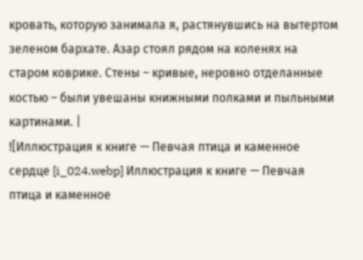кровать, которую занимала я, растянувшись на вытертом зеленом бархате. Азар стоял рядом на коленях на старом коврике. Стены – кривые, неровно отделанные костью – были увешаны книжными полками и пыльными картинами. |
![Иллюстрация к книге — Певчая птица и каменное сердце [i_024.webp] Иллюстрация к книге — Певчая птица и каменное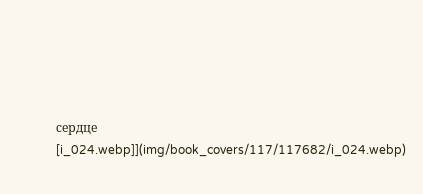сердце [i_024.webp]](img/book_covers/117/117682/i_024.webp)